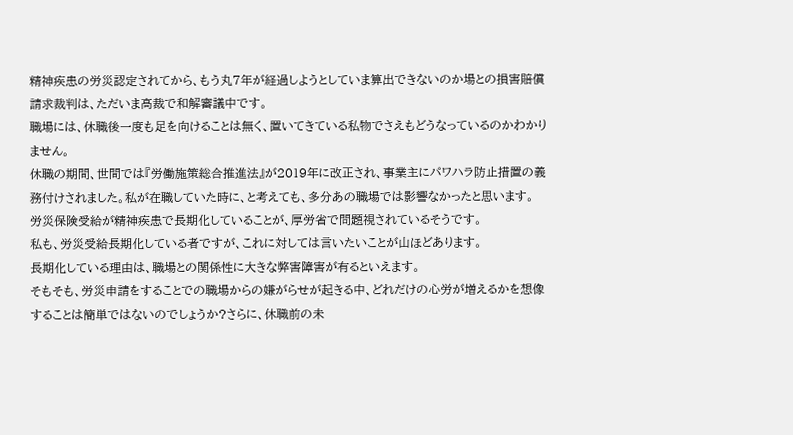精神疾患の労災認定されてから、もう丸7年が経過しようとしていま算出できないのか場との損害賠償請求裁判は、ただいま高裁で和解審議中です。
職場には、休職後一度も足を向けることは無く、置いてきている私物でさえもどうなっているのかわかりません。
休職の期間、世間では『労働施策総合推進法』が2019年に改正され、事業主にパワハラ防止措置の義務付けされました。私が在職していた時に、と考えても、多分あの職場では影響なかったと思います。
労災保険受給が精神疾患で長期化していることが、厚労省で問題視されているそうです。
私も、労災受給長期化している者ですが、これに対しては言いたいことが山ほどあります。
長期化している理由は、職場との関係性に大きな弊害障害が有るといえます。
そもそも、労災申請をすることでの職場からの嫌がらせが起きる中、どれだけの心労が増えるかを想像することは簡単ではないのでしょうか?さらに、休職前の未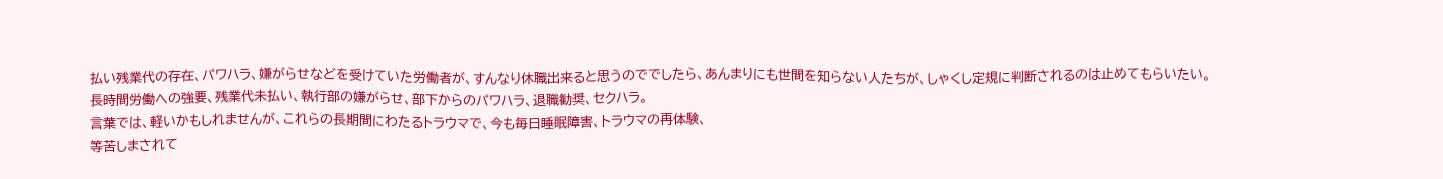払い残業代の存在、パワハラ、嫌がらせなどを受けていた労働者が、すんなり休職出来ると思うのででしたら、あんまりにも世間を知らない人たちが、しゃくし定規に判断されるのは止めてもらいたい。
長時間労働への強要、残業代未払い、執行部の嫌がらせ、部下からのパワハラ、退職勧奨、セクハラ。
言葉では、軽いかもしれませんが、これらの長期間にわたるトラウマで、今も毎日睡眠障害、トラウマの再体験、
等苦しまされて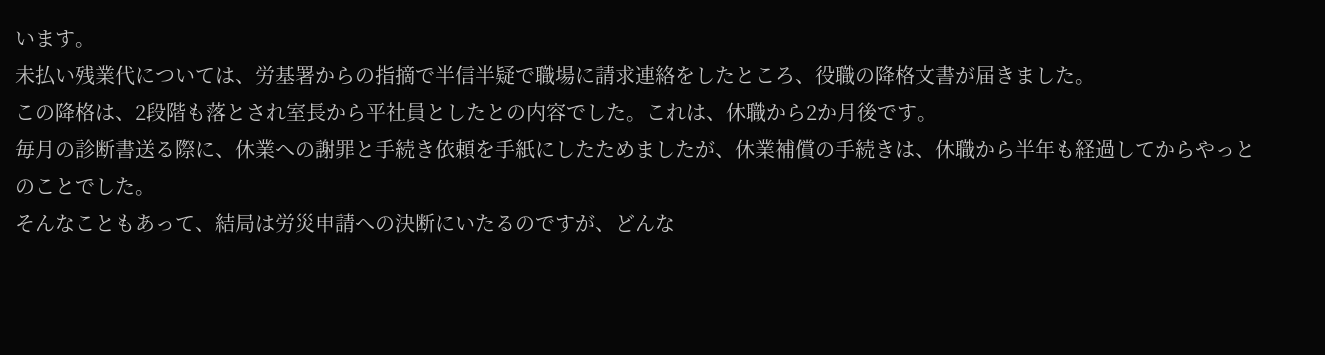います。
未払い残業代については、労基署からの指摘で半信半疑で職場に請求連絡をしたところ、役職の降格文書が届きました。
この降格は、2段階も落とされ室長から平社員としたとの内容でした。これは、休職から2か月後です。
毎月の診断書送る際に、休業への謝罪と手続き依頼を手紙にしたためましたが、休業補償の手続きは、休職から半年も経過してからやっとのことでした。
そんなこともあって、結局は労災申請への決断にいたるのですが、どんな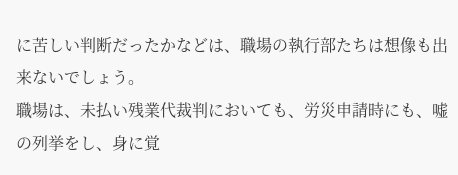に苦しい判断だったかなどは、職場の執行部たちは想像も出来ないでしょう。
職場は、未払い残業代裁判においても、労災申請時にも、嘘の列挙をし、身に覚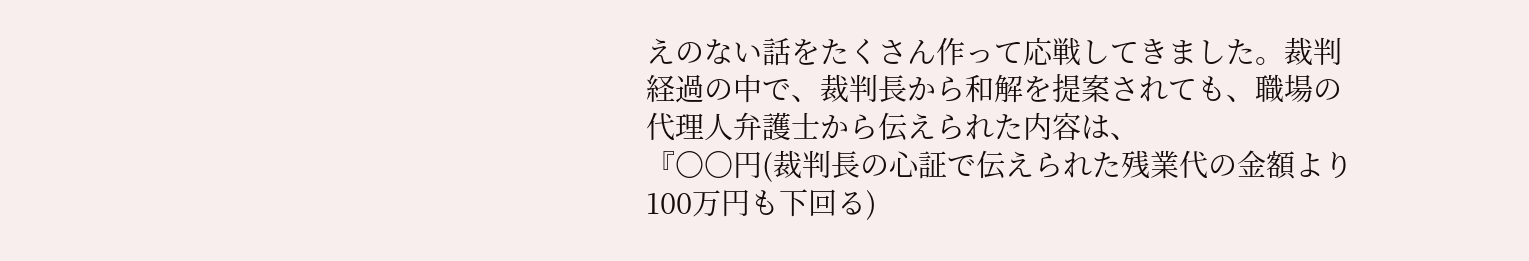えのない話をたくさん作って応戦してきました。裁判経過の中で、裁判長から和解を提案されても、職場の代理人弁護士から伝えられた内容は、
『〇〇円(裁判長の心証で伝えられた残業代の金額より100万円も下回る)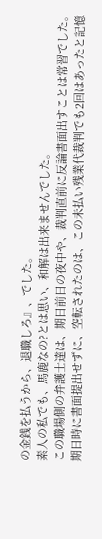の金銭を払うから、退職しろ』、でした。
素人の私でも、馬鹿なの?とは思い、和解は出来ませんでした。
この職場側の弁護士達は、期日前日の夜中や、裁判直前に反論書面出すことは常習でした。期日時に書面提出せずに、空転されたのは、この未払い残業代裁判でも2回はあったと記憶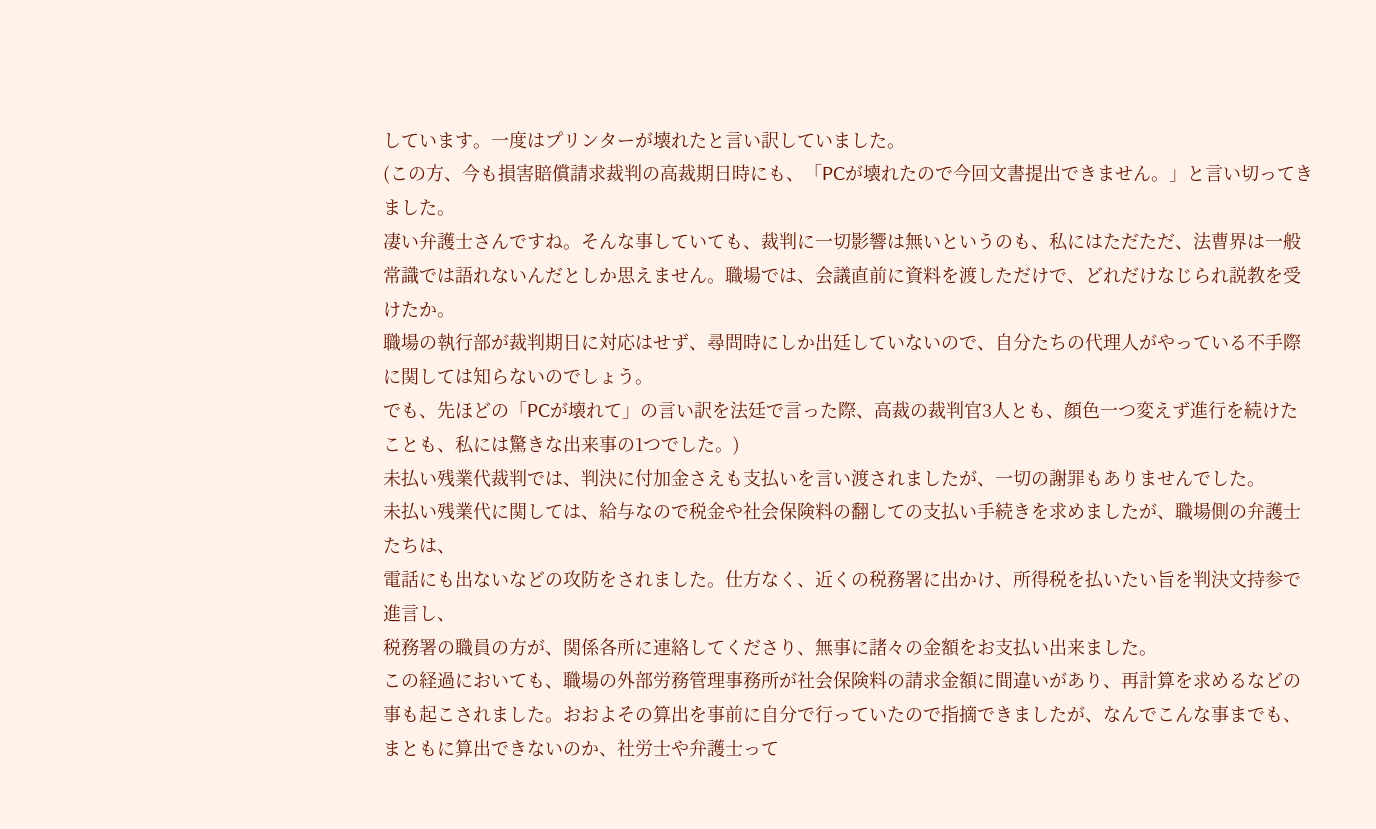しています。一度はプリンターが壊れたと言い訳していました。
(この方、今も損害賠償請求裁判の高裁期日時にも、「PCが壊れたので今回文書提出できません。」と言い切ってきました。
凄い弁護士さんですね。そんな事していても、裁判に一切影響は無いというのも、私にはただただ、法曹界は一般常識では語れないんだとしか思えません。職場では、会議直前に資料を渡しただけで、どれだけなじられ説教を受けたか。
職場の執行部が裁判期日に対応はせず、尋問時にしか出廷していないので、自分たちの代理人がやっている不手際に関しては知らないのでしょう。
でも、先ほどの「PCが壊れて」の言い訳を法廷で言った際、高裁の裁判官3人とも、顔色一つ変えず進行を続けたことも、私には驚きな出来事の1つでした。)
未払い残業代裁判では、判決に付加金さえも支払いを言い渡されましたが、一切の謝罪もありませんでした。
未払い残業代に関しては、給与なので税金や社会保険料の翻しての支払い手続きを求めましたが、職場側の弁護士たちは、
電話にも出ないなどの攻防をされました。仕方なく、近くの税務署に出かけ、所得税を払いたい旨を判決文持参で進言し、
税務署の職員の方が、関係各所に連絡してくださり、無事に諸々の金額をお支払い出来ました。
この経過においても、職場の外部労務管理事務所が社会保険料の請求金額に間違いがあり、再計算を求めるなどの事も起こされました。おおよその算出を事前に自分で行っていたので指摘できましたが、なんでこんな事までも、まともに算出できないのか、社労士や弁護士って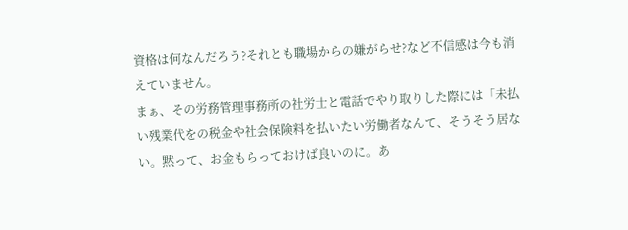資格は何なんだろう?それとも職場からの嫌がらせ?など不信感は今も消えていません。
まぁ、その労務管理事務所の社労士と電話でやり取りした際には「未払い残業代をの税金や社会保険料を払いたい労働者なんて、そうそう居ない。黙って、お金もらっておけば良いのに。あ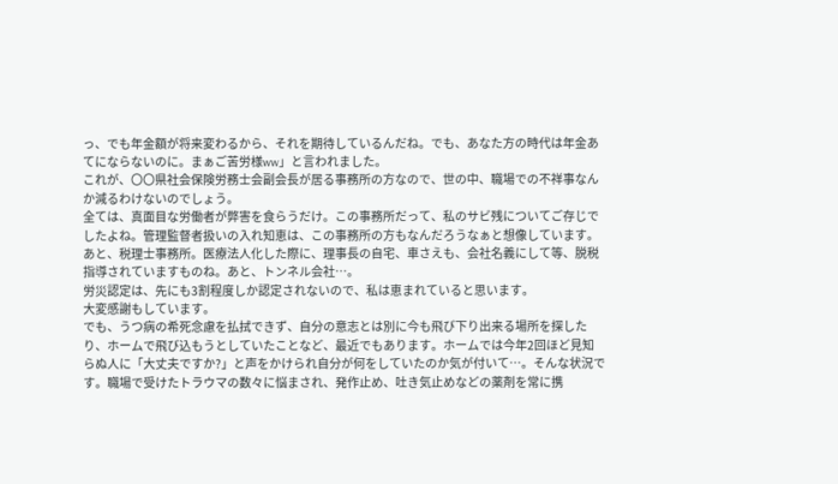っ、でも年金額が将来変わるから、それを期待しているんだね。でも、あなた方の時代は年金あてにならないのに。まぁご苦労様ww」と言われました。
これが、〇〇県社会保険労務士会副会長が居る事務所の方なので、世の中、職場での不祥事なんか減るわけないのでしょう。
全ては、真面目な労働者が弊害を食らうだけ。この事務所だって、私のサビ残についてご存じでしたよね。管理監督者扱いの入れ知恵は、この事務所の方もなんだろうなぁと想像しています。あと、税理士事務所。医療法人化した際に、理事長の自宅、車さえも、会社名義にして等、脱税指導されていますものね。あと、トンネル会社…。
労災認定は、先にも3割程度しか認定されないので、私は恵まれていると思います。
大変感謝もしています。
でも、うつ病の希死念慮を払拭できず、自分の意志とは別に今も飛び下り出来る場所を探したり、ホームで飛び込もうとしていたことなど、最近でもあります。ホームでは今年2回ほど見知らぬ人に「大丈夫ですか?」と声をかけられ自分が何をしていたのか気が付いて…。そんな状況です。職場で受けたトラウマの数々に悩まされ、発作止め、吐き気止めなどの薬剤を常に携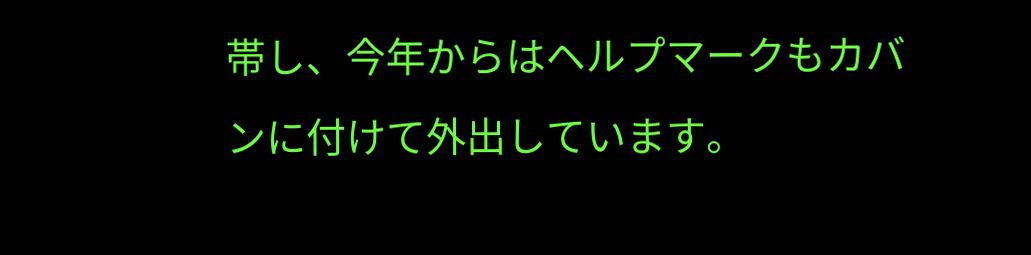帯し、今年からはヘルプマークもカバンに付けて外出しています。